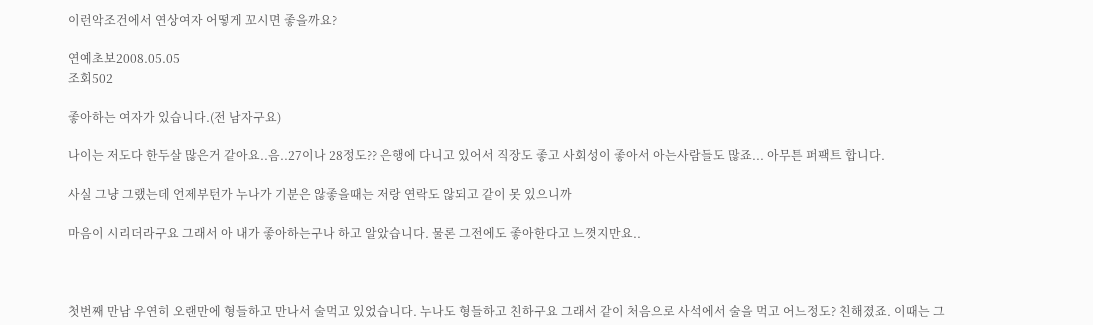이런악조건에서 연상여자 어떻게 꼬시면 좋을까요?

연예초보2008.05.05
조회502

좋아하는 여자가 있습니다.(전 남자구요)

나이는 저도다 한두살 많은거 같아요..음..27이나 28정도?? 은행에 다니고 있어서 직장도 좋고 사회성이 좋아서 아는사람들도 많죠... 아무튼 퍼팩트 합니다.

사실 그냥 그랬는데 언제부턴가 누나가 기분은 않좋을때는 저랑 연락도 않되고 같이 못 있으니까

마음이 시리더라구요 그래서 아 내가 좋아하는구나 하고 알았습니다. 물론 그전에도 좋아한다고 느꼇지만요..



첫번째 만남 우연히 오랜만에 형들하고 만나서 술먹고 있었습니다. 누나도 형들하고 친하구요 그래서 같이 처음으로 사석에서 술을 먹고 어느정도? 친해졌죠. 이때는 그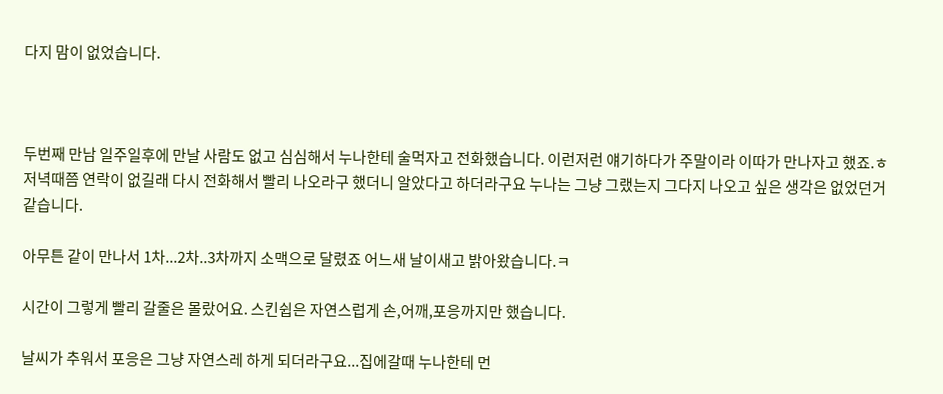다지 맘이 없었습니다.



두번째 만남 일주일후에 만날 사람도 없고 심심해서 누나한테 술먹자고 전화했습니다. 이런저런 얘기하다가 주말이라 이따가 만나자고 했죠.ㅎ 저녁때쯤 연락이 없길래 다시 전화해서 빨리 나오라구 했더니 알았다고 하더라구요 누나는 그냥 그랬는지 그다지 나오고 싶은 생각은 없었던거 같습니다.

아무튼 같이 만나서 1차...2차..3차까지 소맥으로 달렸죠 어느새 날이새고 밝아왔습니다.ㅋ

시간이 그렇게 빨리 갈줄은 몰랐어요. 스킨쉽은 자연스럽게 손,어깨,포응까지만 했습니다.

날씨가 추워서 포응은 그냥 자연스레 하게 되더라구요...집에갈때 누나한테 먼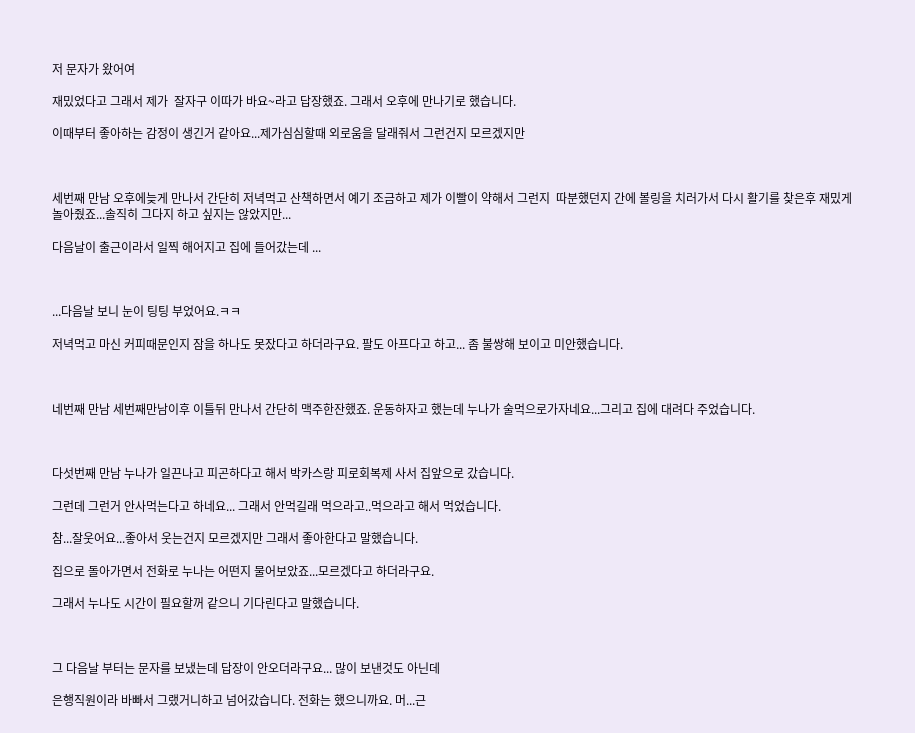저 문자가 왔어여

재밌었다고 그래서 제가  잘자구 이따가 바요~라고 답장했죠. 그래서 오후에 만나기로 했습니다.

이때부터 좋아하는 감정이 생긴거 같아요...제가심심할때 외로움을 달래줘서 그런건지 모르겠지만



세번째 만남 오후에늦게 만나서 간단히 저녁먹고 산책하면서 예기 조금하고 제가 이빨이 약해서 그런지  따분했던지 간에 볼링을 치러가서 다시 활기를 찾은후 재밌게 놀아줬죠...솔직히 그다지 하고 싶지는 않았지만...

다음날이 출근이라서 일찍 해어지고 집에 들어갔는데 ...



...다음날 보니 눈이 팅팅 부었어요.ㅋㅋ

저녁먹고 마신 커피때문인지 잠을 하나도 못잤다고 하더라구요. 팔도 아프다고 하고... 좀 불쌍해 보이고 미안했습니다.



네번째 만남 세번째만남이후 이틀뒤 만나서 간단히 맥주한잔했죠. 운동하자고 했는데 누나가 술먹으로가자네요...그리고 집에 대려다 주었습니다.



다섯번째 만남 누나가 일끈나고 피곤하다고 해서 박카스랑 피로회복제 사서 집앞으로 갔습니다.

그런데 그런거 안사먹는다고 하네요... 그래서 안먹길래 먹으라고..먹으라고 해서 먹었습니다.

참...잘웃어요...좋아서 웃는건지 모르겠지만 그래서 좋아한다고 말했습니다.

집으로 돌아가면서 전화로 누나는 어떤지 물어보았죠...모르겠다고 하더라구요.

그래서 누나도 시간이 필요할꺼 같으니 기다린다고 말했습니다.



그 다음날 부터는 문자를 보냈는데 답장이 안오더라구요... 많이 보낸것도 아닌데

은행직원이라 바빠서 그랬거니하고 넘어갔습니다. 전화는 했으니까요. 머...근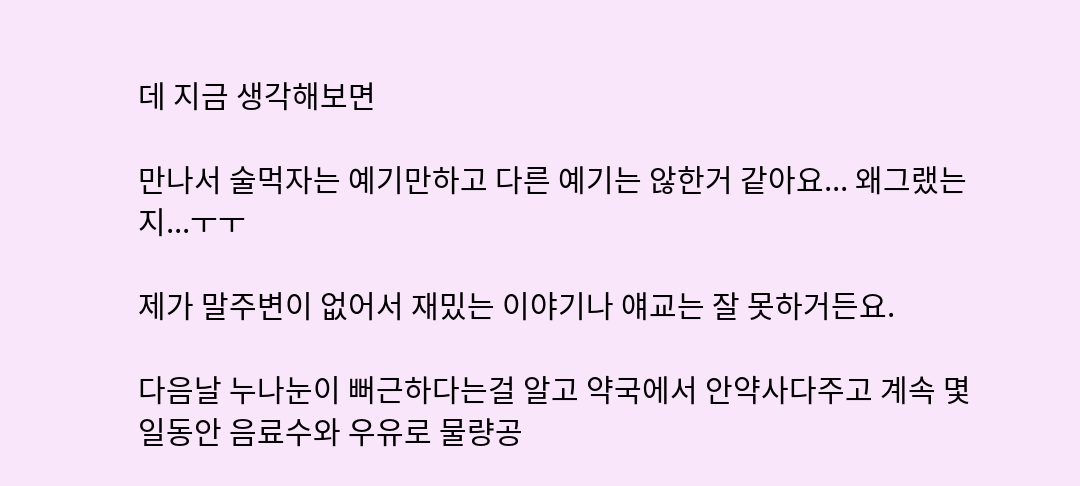데 지금 생각해보면

만나서 술먹자는 예기만하고 다른 예기는 않한거 같아요... 왜그랬는지...ㅜㅜ

제가 말주변이 없어서 재밌는 이야기나 얘교는 잘 못하거든요.

다음날 누나눈이 뻐근하다는걸 알고 약국에서 안약사다주고 계속 몇일동안 음료수와 우유로 물량공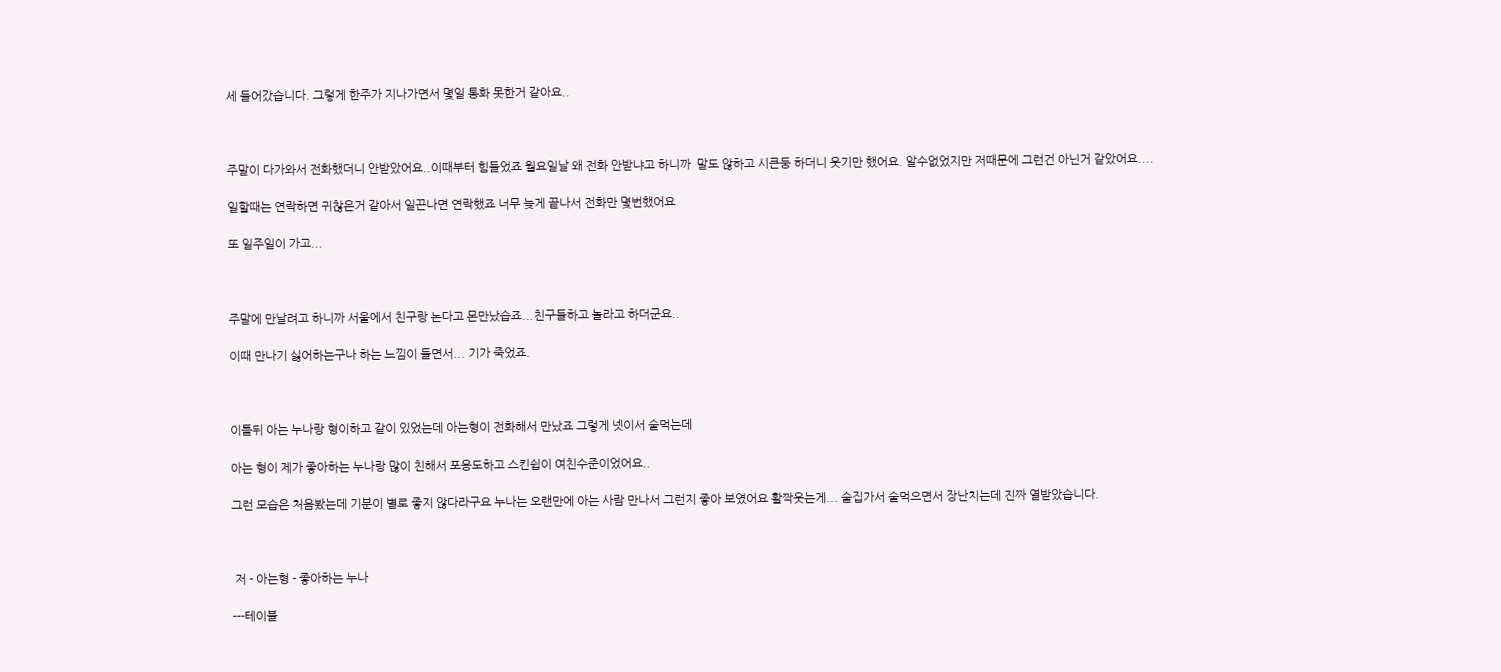세 들어갔습니다. 그렇게 한주가 지나가면서 몇일 통화 못한거 같아요..



주말이 다가와서 전화했더니 안받았어요..이때부터 힘들었죠 월요일날 왜 전화 안받냐고 하니까  말도 않하고 시큰둥 하더니 웃기만 했어요. 알수없었지만 저때문에 그런건 아닌거 같았어요....

일할때는 연락하면 귀찮은거 같아서 일끈나면 연락했죠 너무 늦게 끝나서 전화만 몇번했어요

또 일주일이 가고...



주말에 만날려고 하니까 서울에서 친구랑 논다고 몬만났습죠...친구들하고 놀라고 하더군요..

이때 만나기 싫어하는구나 하는 느낌이 들면서... 기가 죽었죠.



이틀뒤 아는 누나랑 형이하고 같이 있었는데 아는형이 전화해서 만났죠 그렇게 넷이서 술먹는데

아는 형이 제가 좋아하는 누나랑 많이 친해서 포응도하고 스킨쉽이 여친수준이었어요..

그런 모습은 처음봤는데 기분이 별로 좋지 않다라구요 누나는 오랜만에 아는 사람 만나서 그런지 좋아 보였어요 활짝웃는게... 술집가서 술먹으면서 장난치는데 진짜 열받았습니다.



 저 - 아는형 - 좋아하는 누나

---테이블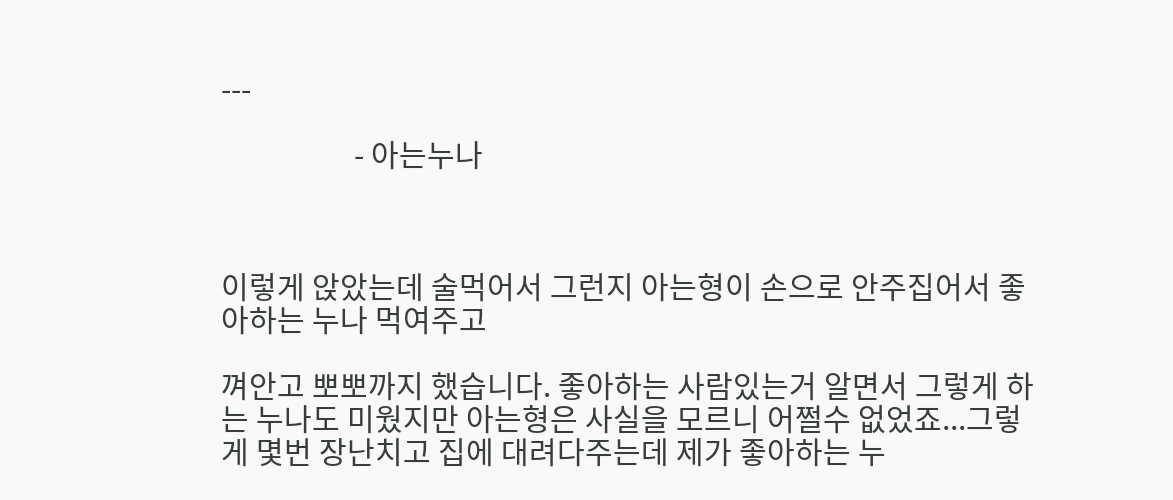---

                   - 아는누나



이렇게 앉았는데 술먹어서 그런지 아는형이 손으로 안주집어서 좋아하는 누나 먹여주고

껴안고 뽀뽀까지 했습니다. 좋아하는 사람있는거 알면서 그렇게 하는 누나도 미웠지만 아는형은 사실을 모르니 어쩔수 없었죠...그렇게 몇번 장난치고 집에 대려다주는데 제가 좋아하는 누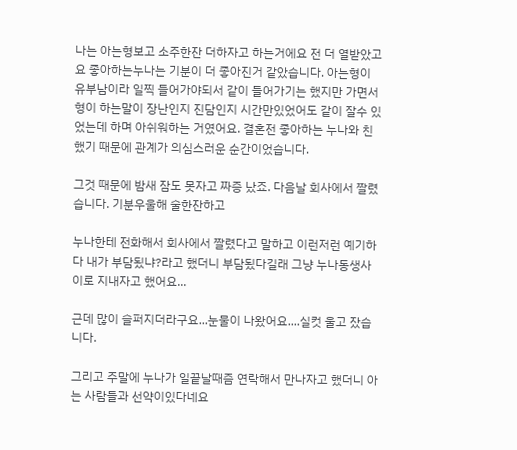나는 아는형보고 소주한잔 더하자고 하는거에요 전 더 열받았고요 좋아하는누나는 기분이 더 좋아진거 같았습니다. 아는형이 유부남이라 일찍 들어가야되서 같이 들어가기는 했지만 가면서 형이 하는말이 장난인지 진담인지 시간만있었어도 같이 잘수 있었는데 하며 아쉬워하는 거였어요. 결혼전 좋아하는 누나와 친했기 때문에 관계가 의심스러운 순간이었습니다.

그것 때문에 밤새 잠도 못자고 짜증 났죠. 다음날 회사에서 짤렸습니다. 기분우울해 술한잔하고

누나한테 전화해서 회사에서 짤렸다고 말하고 이런저런 예기하다 내가 부담됬냐?라고 했더니 부담됬다길래 그냥 누나동생사이로 지내자고 했어요...

근데 많이 슬퍼지더라구요...눈물이 나왔어요....실컷 울고 잤습니다.

그리고 주말에 누나가 일끝날때즘 연락해서 만나자고 했더니 아는 사람들과 선약이있다네요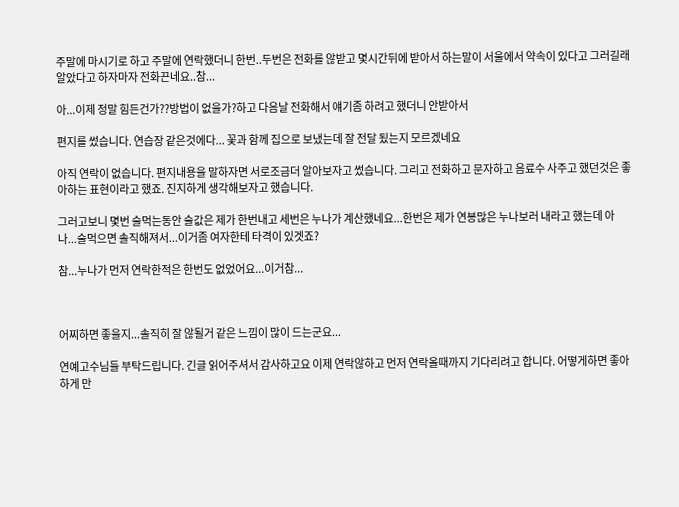주말에 마시기로 하고 주말에 연락했더니 한번..두번은 전화를 않받고 몇시간뒤에 받아서 하는말이 서울에서 약속이 있다고 그러길래 알았다고 하자마자 전화끈네요..참...

아...이제 정말 힘든건가??방법이 없을가?하고 다음날 전화해서 얘기좀 하려고 했더니 안받아서

편지를 썼습니다. 연습장 같은것에다... 꽃과 함께 집으로 보냈는데 잘 전달 됬는지 모르겠네요

아직 연락이 없습니다. 편지내용을 말하자면 서로조금더 알아보자고 썼습니다. 그리고 전화하고 문자하고 음료수 사주고 했던것은 좋아하는 표현이라고 했죠. 진지하게 생각해보자고 했습니다.

그러고보니 몇번 술먹는동안 술값은 제가 한번내고 세번은 누나가 계산했네요...한번은 제가 연봉많은 누나보러 내라고 했는데 아나...술먹으면 솔직해져서...이거좀 여자한테 타격이 있겟죠?

참...누나가 먼저 연락한적은 한번도 없었어요...이거참...



어찌하면 좋을지...솔직히 잘 않될거 같은 느낌이 많이 드는군요...

연예고수님들 부탁드립니다. 긴글 읽어주셔서 감사하고요 이제 연락않하고 먼저 연락올때까지 기다리려고 합니다. 어떻게하면 좋아하게 만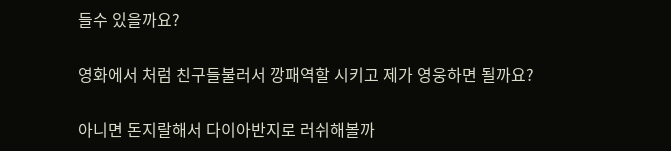들수 있을까요?

영화에서 처럼 친구들불러서 깡패역할 시키고 제가 영웅하면 될까요?

아니면 돈지랄해서 다이아반지로 러쉬해볼까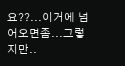요??...이거에 넘어오면좀...그렇지만..